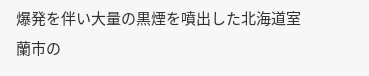爆発を伴い大量の黒煙を噴出した北海道室蘭市の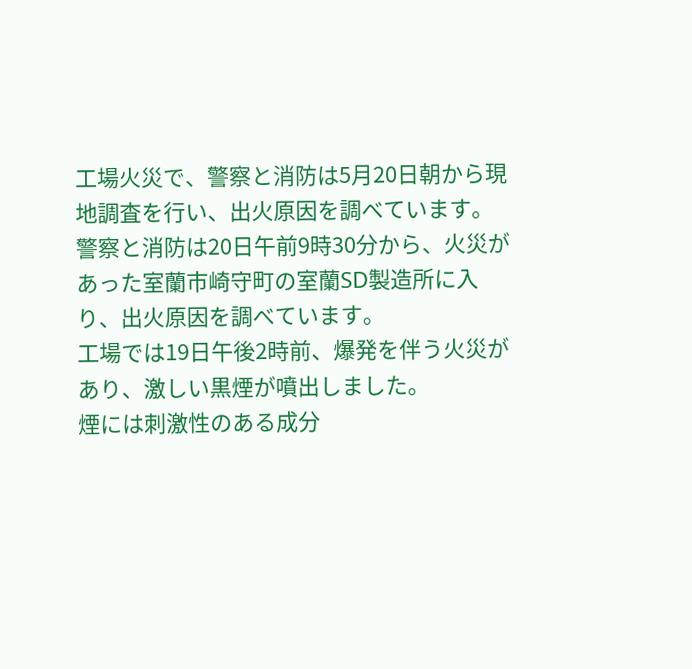工場火災で、警察と消防は5月20日朝から現地調査を行い、出火原因を調べています。
警察と消防は20日午前9時30分から、火災があった室蘭市崎守町の室蘭SD製造所に入り、出火原因を調べています。
工場では19日午後2時前、爆発を伴う火災があり、激しい黒煙が噴出しました。
煙には刺激性のある成分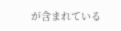が含まれている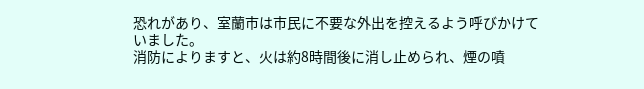恐れがあり、室蘭市は市民に不要な外出を控えるよう呼びかけていました。
消防によりますと、火は約8時間後に消し止められ、煙の噴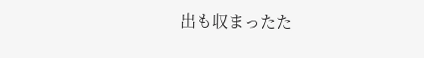出も収まったた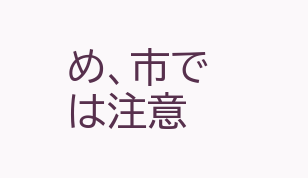め、市では注意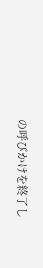の呼びかけを終了し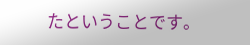たということです。